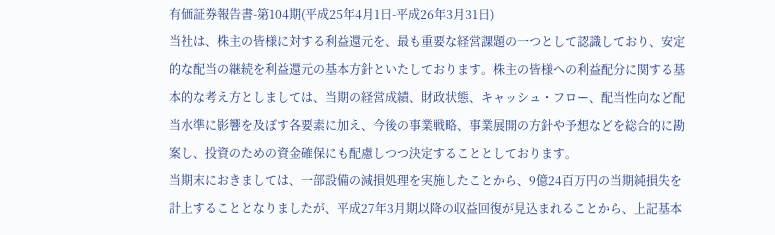有価証券報告書-第104期(平成25年4月1日-平成26年3月31日)
当社は、株主の皆様に対する利益還元を、最も重要な経営課題の一つとして認識しており、安定的な配当の継続を利益還元の基本方針といたしております。株主の皆様への利益配分に関する基本的な考え方としましては、当期の経営成績、財政状態、キャッシュ・フロー、配当性向など配当水準に影響を及ぼす各要素に加え、今後の事業戦略、事業展開の方針や予想などを総合的に勘案し、投資のための資金確保にも配慮しつつ決定することとしております。
当期末におきましては、一部設備の減損処理を実施したことから、9億24百万円の当期純損失を計上することとなりましたが、平成27年3月期以降の収益回復が見込まれることから、上記基本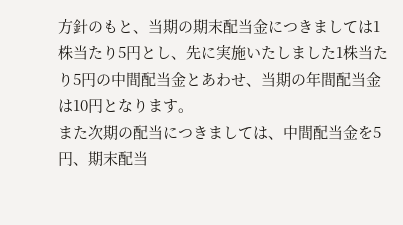方針のもと、当期の期末配当金につきましては1株当たり5円とし、先に実施いたしました1株当たり5円の中間配当金とあわせ、当期の年間配当金は10円となります。
また次期の配当につきましては、中間配当金を5円、期末配当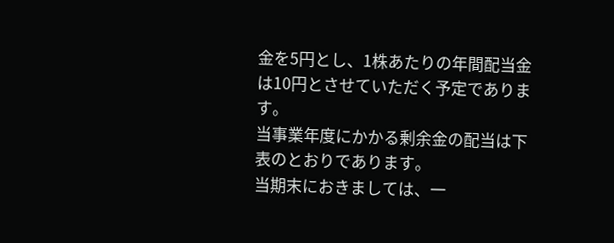金を5円とし、1株あたりの年間配当金は10円とさせていただく予定であります。
当事業年度にかかる剰余金の配当は下表のとおりであります。
当期末におきましては、一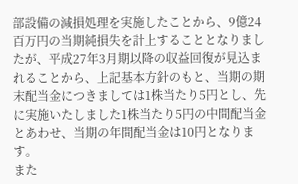部設備の減損処理を実施したことから、9億24百万円の当期純損失を計上することとなりましたが、平成27年3月期以降の収益回復が見込まれることから、上記基本方針のもと、当期の期末配当金につきましては1株当たり5円とし、先に実施いたしました1株当たり5円の中間配当金とあわせ、当期の年間配当金は10円となります。
また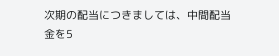次期の配当につきましては、中間配当金を5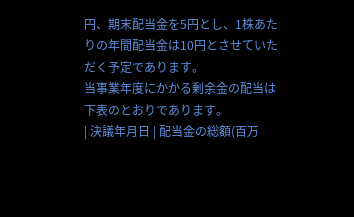円、期末配当金を5円とし、1株あたりの年間配当金は10円とさせていただく予定であります。
当事業年度にかかる剰余金の配当は下表のとおりであります。
| 決議年月日 | 配当金の総額(百万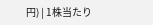円) | 1株当たり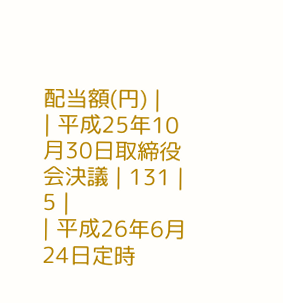配当額(円) |
| 平成25年10月30日取締役会決議 | 131 | 5 |
| 平成26年6月24日定時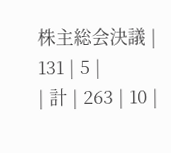株主総会決議 | 131 | 5 |
| 計 | 263 | 10 |